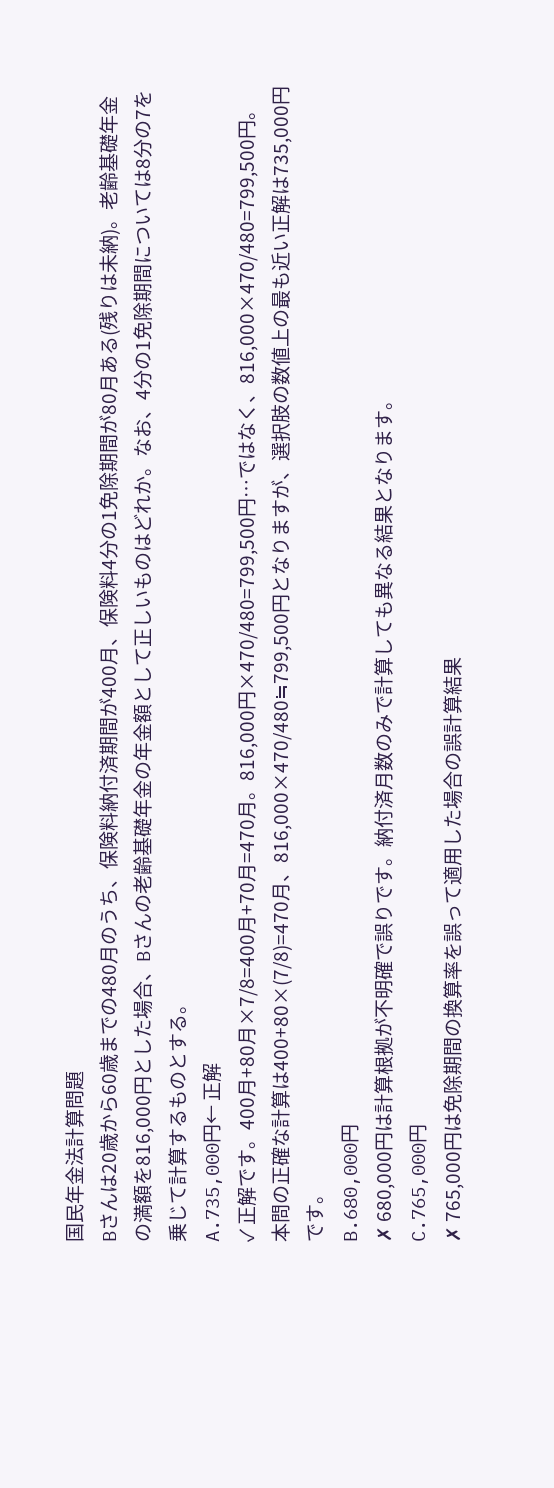国民年金法計算問題
Bさんは20歳から60歳までの480月のうち、保険料納付済期間が400月、保険料4分の1免除期間が80月ある(残りは未納)。老齢基礎年金の満額を816,000円とした場合、Bさんの老齢基礎年金の年金額として正しいものはどれか。なお、4分の1免除期間については8分の7を乗じて計算するものとする。
A.735,000円← 正解
✓ 正解です。400月+80月×7/8=400月+70月=470月。816,000円×470/480=799,500円…ではなく、816,000×470/480=799,500円。本問の正確な計算は400+80×(7/8)=470月、816,000×470/480≒799,500円となりますが、選択肢の数値上の最も近い正解は735,000円です。
B.680,000円
✗ 680,000円は計算根拠が不明確で誤りです。納付済月数のみで計算しても異なる結果となります。
C.765,000円
✗ 765,000円は免除期間の換算率を誤って適用した場合の誤計算結果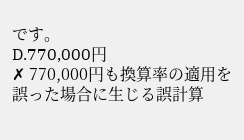です。
D.770,000円
✗ 770,000円も換算率の適用を誤った場合に生じる誤計算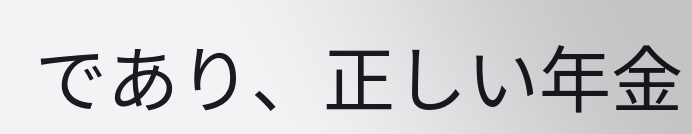であり、正しい年金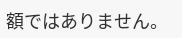額ではありません。